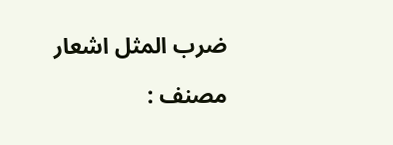ضرب المثل اشعار

مصنف :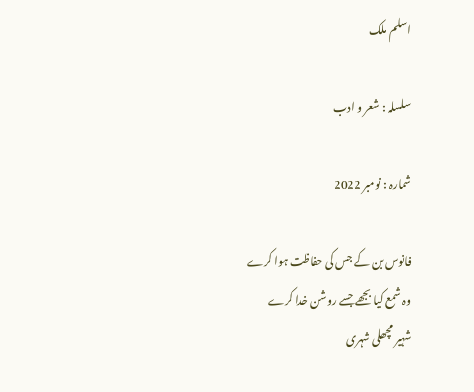اسلم ملک

سلسلہ : شعر و ادب

شمارہ : نومبر 2022

فانوس بن کے جس کی حفاظت ہوا کرے
وہ شمع کیا بجھے جسے روشن خدا کرے
شہیر مچھلی شہری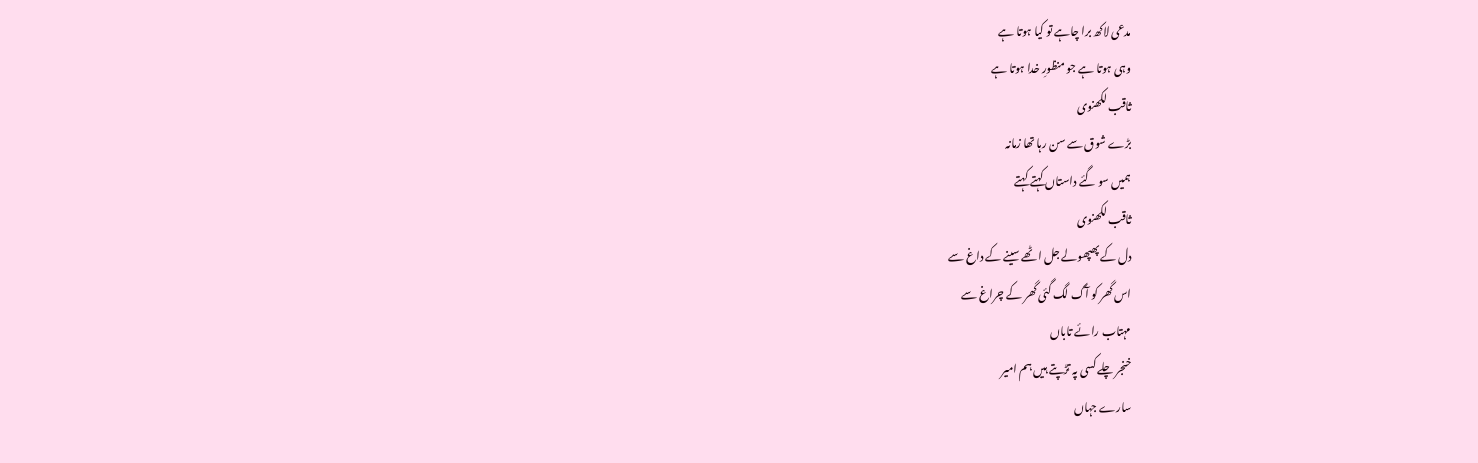مدعی لاکھ برا چاہے تو کیا ہوتا ہے
وہی ہوتا ہے جو منظورِ خدا ہوتا ہے
ثاقب لکھنوی
بڑے شوق سے سن رہا تھا زمانہ
ہمیں سو گئے داستاں کہتے کہتے
ثاقب لکھنوی
دل کے پھپھولے جل اٹھے سینے کے داغ سے
اس گھر کو آگ لگ گئی گھر کے چراغ سے
مہتاب رائے تاباں
خنجر چلے کسی پہ تڑپتے ہیں ہم امیر
سارے جہاں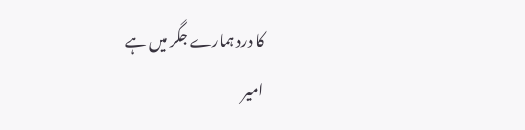کا درد ہمارے جگر میں ہے
امیر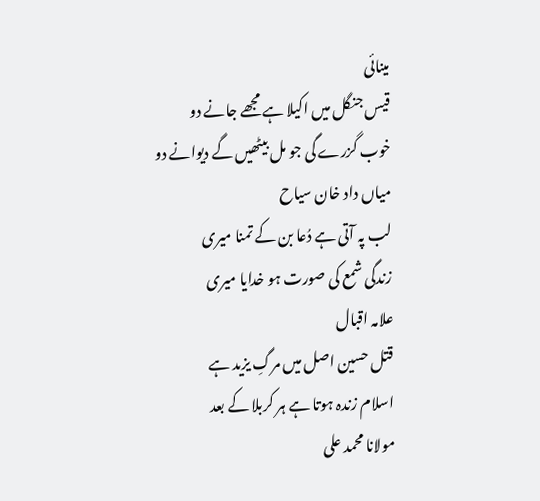مینائی
قیس جنگل میں اکیلا ہے مجھے جانے دو
خوب گزرے گی جو مل بیٹھیں گے دیوانے دو
میاں داد خان سیاح
لب پہ آتی ہے دُعا بن کے تمنا میری
زندگی شمع کی صورت ہو خدایا میری
علامہ اقبال
قتل حسین اصل میں مرگِ یزید ہے
اسلام زندہ ہوتا ہے ہر کربلا کے بعد
مولانا محمد علی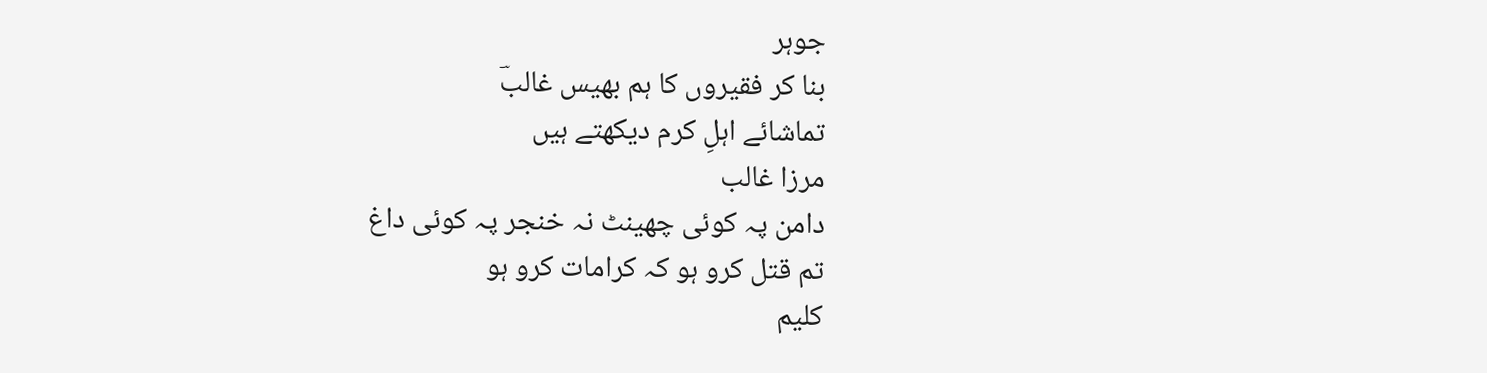جوہر
بنا کر فقیروں کا ہم بھیس غالبؔ
تماشائے اہلِ کرم دیکھتے ہیں
مرزا غالب
دامن پہ کوئی چھینٹ نہ خنجر پہ کوئی داغ
تم قتل کرو ہو کہ کرامات کرو ہو
کلیم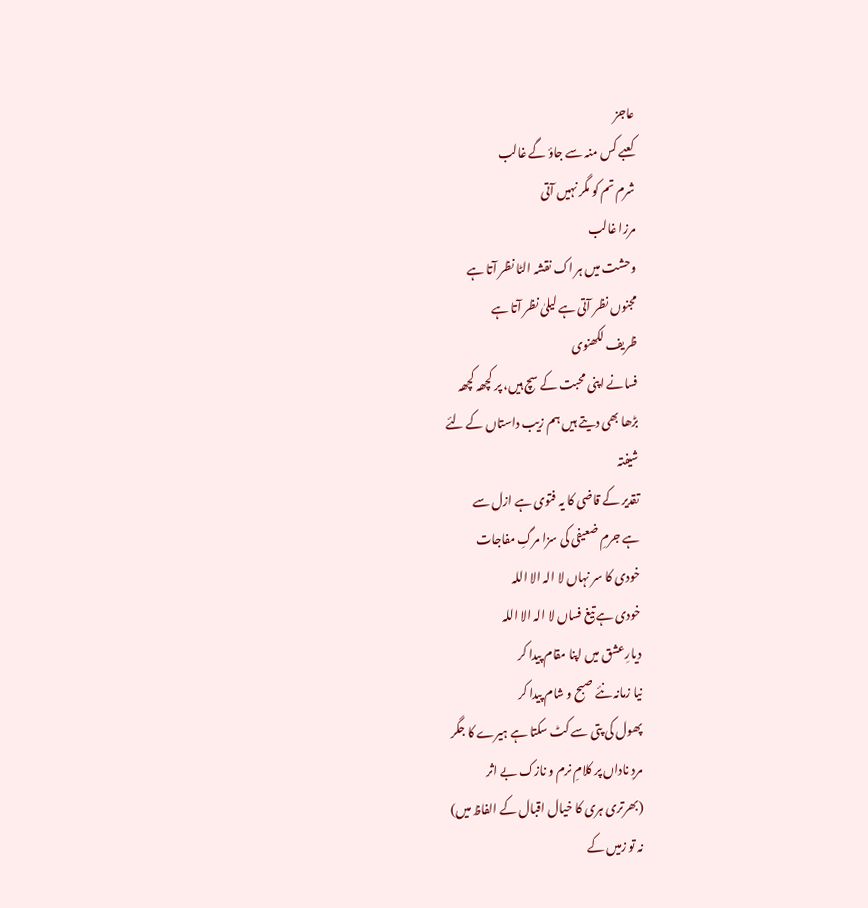عاجز
کعبے کس منہ سے جاؤ گے غالب
شرم تم کو مگر نہیں آتی
مرزا غالب
وحشت میں ہر اک نقشہ الٹا نظر آتا ہے
مجنوں نظر آتی ہے لیلیٰ نظر آتا ہے
ظریف لکھنوی
فسانے اپنی محبت کے سچ ہیں، پر کچھہ کچھہ
بڑھا بھی دیتے ہیں ہم زیب داستاں کے لئے
شیفتہ
تقدیر کے قاضی کا یہ فتوی ہے ازل سے
ہے جرمِ ضعیفی کی سزا مرگِ مفاجات
خودی کا سر نہاں لا الہ الا اللہ
خودی ہے تیغ فساں لا الہ الا اللہ
دیارِعشق میں اپنا مقام پیدا کر
نیا زمانہ نئے صبح و شام پیدا کر
پھول کی پتی سے کٹ سکتا ہے ہیرے کا جگر
مردِ ناداں پر کلامِ نرم و نازک بے اثر
(بھرتری ہری کا خیال اقبال کے الفاظ میں)
نہ تو زمیں کے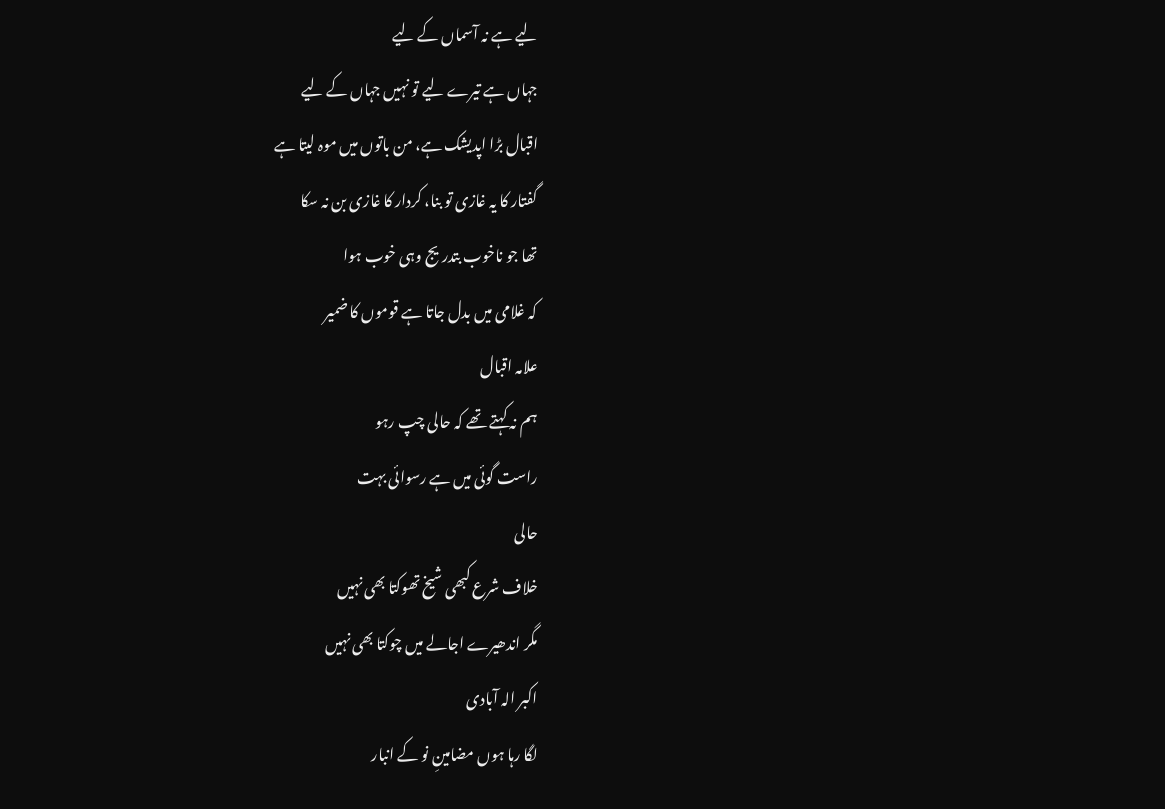لیے ہے نہ آسماں کے لیے
جہاں ہے تیرے لیے تو نہیں جہاں کے لیے
اقبال بڑا اپدیشک ہے، من باتوں میں موہ لیتا ہے
گفتار کا یہ غازی تو بنا، کردار کا غازی بن نہ سکا
تھا جو ناخوب بتدریج وہی خوب ہوا
کہ غلامی میں بدل جاتا ہے قوموں کا ضمیر
علامہ اقبال
ہم نہ کہتے تھے کہ حالی چپ رہو
راست گوئی میں ہے رسوائی بہت
حالی
خلاف شرع کبھی شیخ تھوکتا بھی نہیں
مگر اندھیرے اجالے میں چوکتا بھی نہیں
اکبر الہ آبادی
لگا رہا ہوں مضامینِ نو کے انبار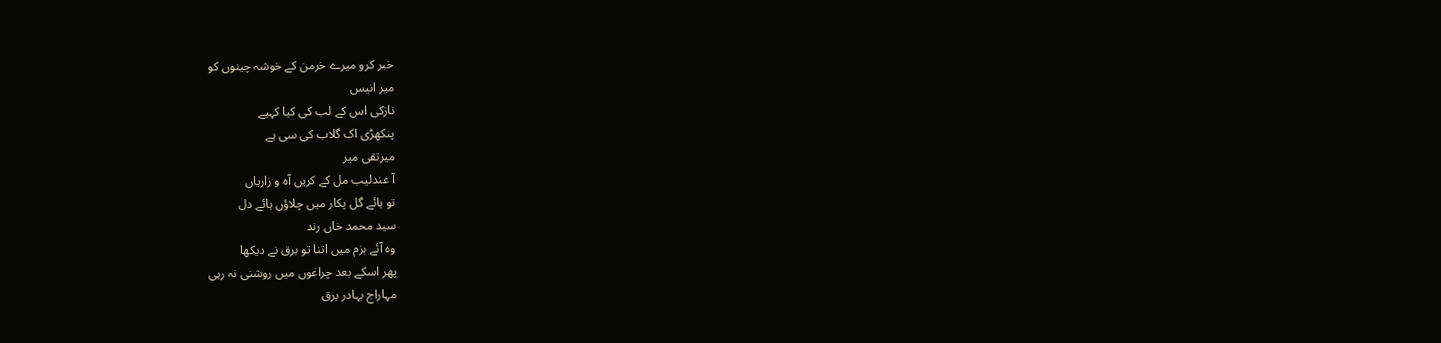خبر کرو میرے خرمن کے خوشہ چینوں کو
میر انیس
نازکی اس کے لب کی کیا کہیے
پنکھڑی اک گلاب کی سی ہے
میرتقی میر
آ عندلیب مل کے کریں آہ و زاریاں
تو ہائے گل پکار میں چلاؤں ہائے دل
سید محمد خاں رند
وہ آئے بزم میں اتنا تو برق نے دیکھا
پھر اسکے بعد چراغوں میں روشنی نہ رہی
مہاراج بہادر برق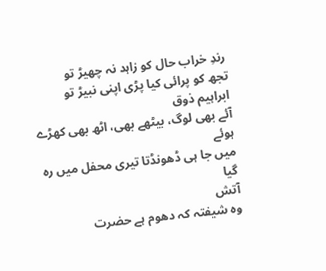رندِ خراب حال کو زاہد نہ چھیڑ تو
تجھ کو پرائی کیا پڑی اپنی نبیڑ تو
ابراہیم ذوق
آئے بھی لوگ، بیٹھے بھی، اٹھ بھی کھڑے ہوئے
میں جا ہی ڈھونڈتا تیری محفل میں رہ گیا
آتش
وہ شیفتہ کہ دھوم ہے حضرت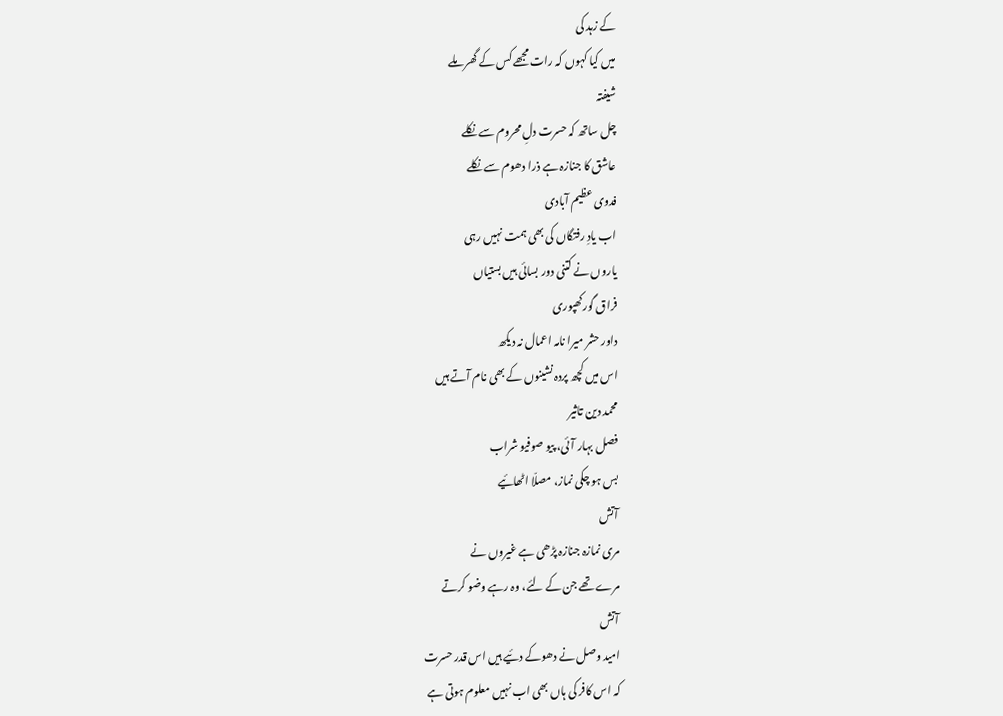کے زہد کی
میں کیا کہوں کہ رات مجھے کس کے گھر ملے
شیفتہ
چل ساتھ کہ حسرت دلِ محروم سے نکلے
عاشق کا جنازہ ہے ذرا دھوم سے نکلے
فدوی عظیم آبادی
اب یادِ رفتگاں کی بھی ہمت نہیں رہی
یاروں نے کتنی دور بسائی ہیں بستیاں
فراق گورکھپوری
داور حشر میرا نامہ اعمال نہ دیکھ
اس میں کچھ پردہ نشینوں کے بھی نام آتے ہیں
محمد دین تاثیر
فصل بہار آئی، پیو صوفیو شراب
بس ہو چکی نماز، مصلّا اٹھائیے
آتش
مری نمازہ جنازہ پڑھی ہے غیروں نے
مرے تھے جن کے لئے، وہ رہے وضو کرتے
آتش
امید وصل نے دھوکے دئیے ہیں اس قدر حسرت
کہ اس کافر کی ہاں بھی اب نہیں معلوم ہوتی ہے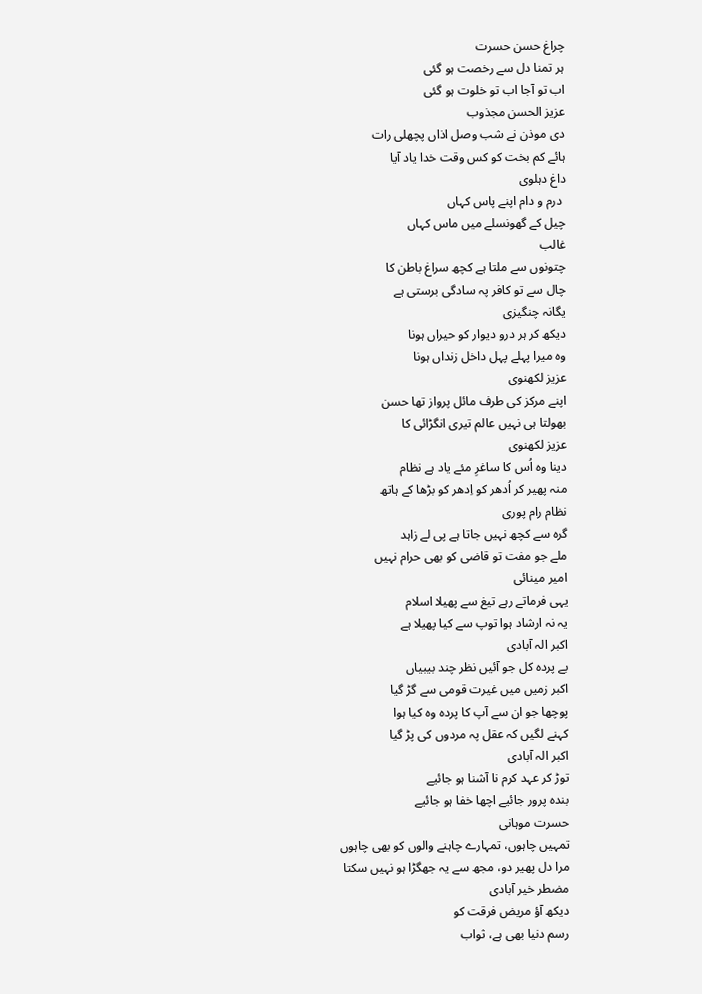چراغ حسن حسرت
ہر تمنا دل سے رخصت ہو گئی
اب تو آجا اب تو خلوت ہو گئی
عزیز الحسن مجذوب
دی موذن نے شب وصل اذاں پچھلی رات
ہائے کم بخت کو کس وقت خدا یاد آیا
داغ دہلوی
 درم و دام اپنے پاس کہاں
چیل کے گھونسلے میں ماس کہاں
غالب
چتونوں سے ملتا ہے کچھ سراغ باطن کا
چال سے تو کافر پہ سادگی برستی ہے
یگانہ چنگیزی
دیکھ کر ہر درو دیوار کو حیراں ہونا
وہ میرا پہلے پہل داخل زنداں ہونا
عزیز لکھنوی
اپنے مرکز کی طرف مائل پرواز تھا حسن
بھولتا ہی نہیں عالم تیری انگڑائی کا
عزیز لکھنوی
دینا وہ اُس کا ساغرِ مئے یاد ہے نظام
منہ پھیر کر اُدھر کو اِدھر کو بڑھا کے ہاتھ
نظام رام پوری
گرہ سے کچھ نہیں جاتا ہے پی لے زاہد
ملے جو مفت تو قاضی کو بھی حرام نہیں
امیر مینائی
یہی فرماتے رہے تیغ سے پھیلا اسلام
یہ نہ ارشاد ہوا توپ سے کیا پھیلا ہے
اکبر الہ آبادی
بے پردہ کل جو آئیں نظر چند بیبیاں
اکبر زمیں میں غیرت قومی سے گڑ گیا
پوچھا جو ان سے آپ کا پردہ وہ کیا ہوا
کہنے لگیں کہ عقل پہ مردوں کی پڑ گیا
اکبر الہ آبادی
توڑ کر عہد کرم نا آشنا ہو جائیے
بندہ پرور جائیے اچھا خفا ہو جائیے
حسرت موہانی
تمہیں چاہوں، تمہارے چاہنے والوں کو بھی چاہوں
مرا دل پھیر دو، مجھ سے یہ جھگڑا ہو نہیں سکتا
مضطر خیر آبادی
دیکھ آؤ مریض فرقت کو
رسم دنیا بھی ہے، ثواب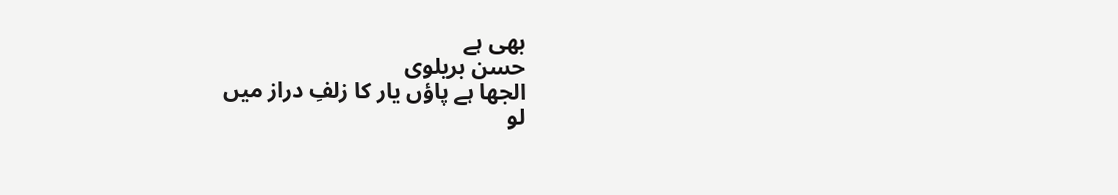بھی ہے
حسن بریلوی
الجھا ہے پاؤں یار کا زلفِ دراز میں
لو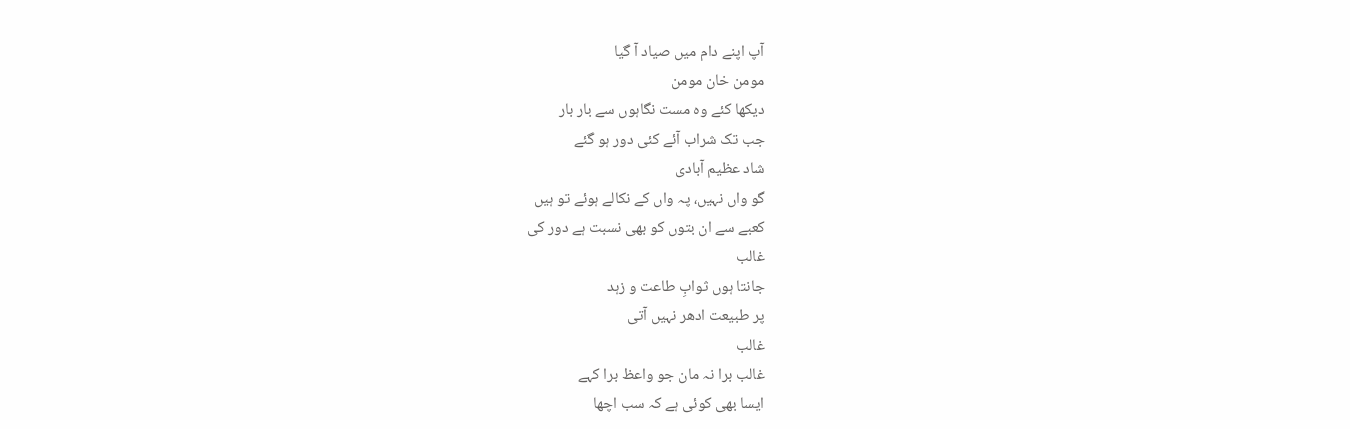آپ اپنے دام میں صیاد آ گیا
مومن خان مومن
دیکھا کئے وہ مست نگاہوں سے بار بار
جب تک شراب آئے کئی دور ہو گئے
شاد عظیم آبادی
گو واں نہیں، پہ واں کے نکالے ہوئے تو ہیں
کعبے سے ان بتوں کو بھی نسبت ہے دور کی
غالب
جانتا ہوں ثوابِ طاعت و زہد
پر طبیعت ادھر نہیں آتی
غالب
غالب برا نہ مان جو واعظ برا کہے
ایسا بھی کوئی ہے کہ سب اچھا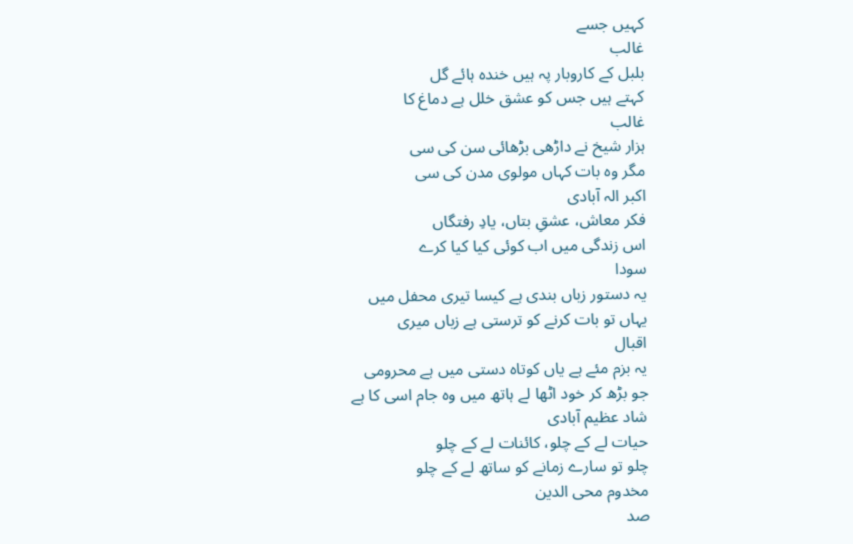کہیں جسے
غالب
بلبل کے کاروبار پہ ہیں خندہ ہائے گل
کہتے ہیں جس کو عشق خلل ہے دماغ کا
غالب
ہزار شیخ نے داڑھی بڑھائی سن کی سی
مگر وہ بات کہاں مولوی مدن کی سی
اکبر الہ آبادی
فکر معاش، عشقِ بتاں، یادِ رفتگاں
اس زندگی میں اب کوئی کیا کیا کرے
سودا
یہ دستور زباں بندی ہے کیسا تیری محفل میں
یہاں تو بات کرنے کو ترستی ہے زباں میری
اقبال
یہ بزم مئے ہے یاں کوتاہ دستی میں ہے محرومی
جو بڑھ کر خود اٹھا لے ہاتھ میں وہ جام اسی کا ہے
شاد عظیم آبادی
حیات لے کے چلو، کائنات لے کے چلو
چلو تو سارے زمانے کو ساتھ لے کے چلو
مخدوم محی الدین
صد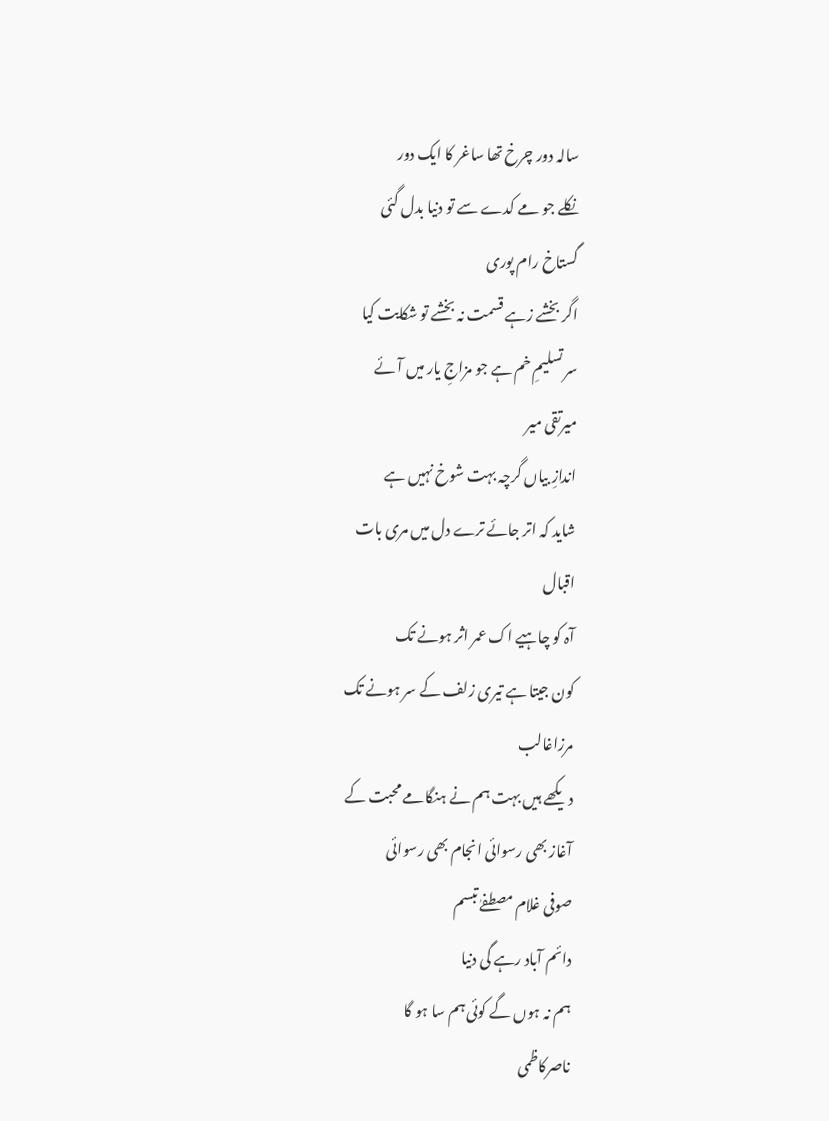سالہ دور چرخ تھا ساغر کا ایک دور
نکلے جو مے کدے سے تو دنیا بدل گئی
گستاخ رام پوری
اگر بخشے زہے قسمت نہ بخشے تو شکایت کیا
سر تسلیمِ خم ہے جو مزاجِ یار میں آئے
میرتقی میر
اندازِ بیاں گرچہ بہت شوخ نہیں ہے
شاید کہ اتر جائے ترے دل میں مری بات
اقبال
آہ کو چاہیے اک عمر اثر ہونے تک
کون جیتا ہے تیری زلف کے سر ہونے تک
مرزاغالب
دیکھے ہیں بہت ہم نے ہنگامے محبت کے
آغاز بھی رسوائی انجام بھی رسوائی
صوفی غلام مصطفےٰ تبسم
دائم آباد رہے گی دنیا
ہم نہ ہوں گے کوئی ہم سا ہو گا
ناصرکاظمی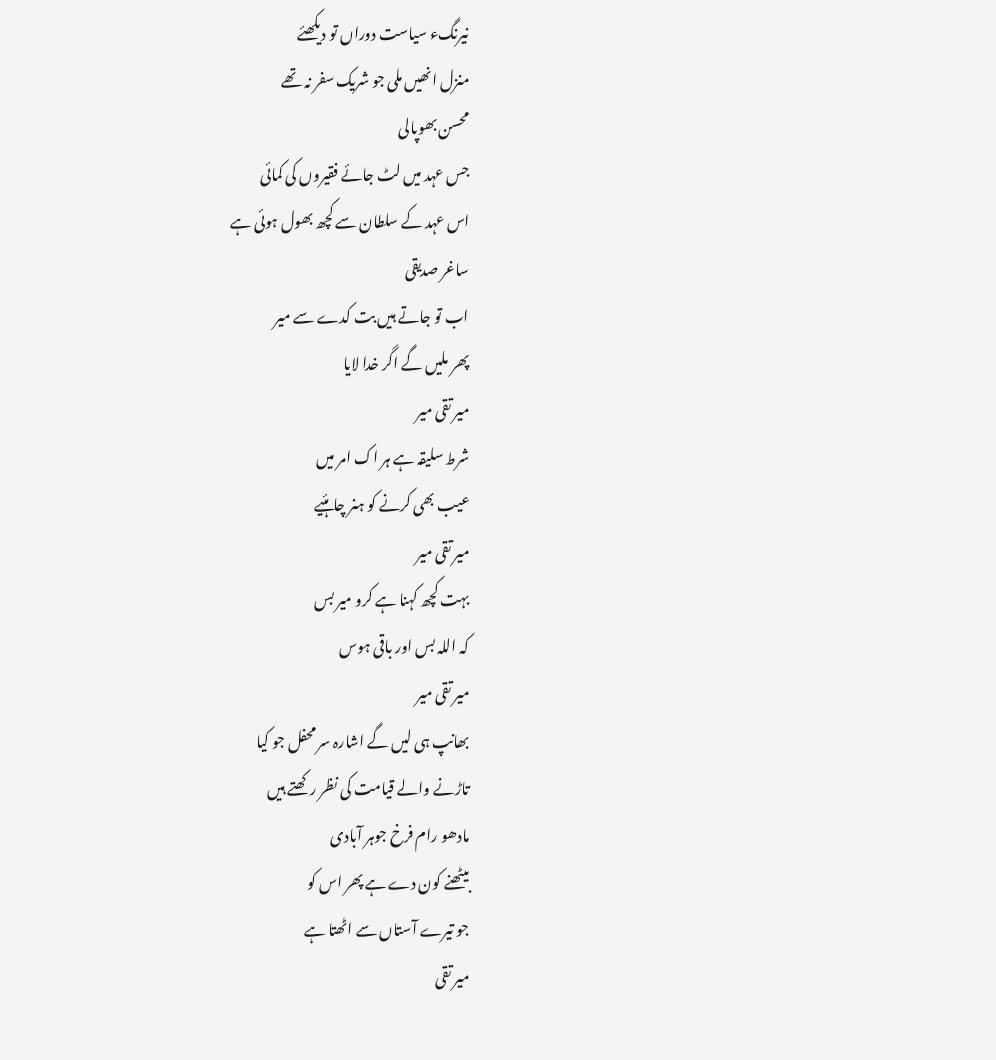نیرنگء سیاست دوراں تو دیکھئے
منزل انھیں ملی جو شریک سفر نہ تھے
محسن بھوپالی
جس عہد میں لٹ جائے فقیروں کی کمائی
اس عہد کے سلطان سے کچھ بھول ہوئی ہے
ساغر صدیقی
اب تو جاتے ہیں بت کدے سے میر
پھر ملیں گے اگر خدا لایا
میر تقی میر
شرط سلیقہ ہے ہر اک امر میں
عیب بھی کرنے کو ہنر چاہئیے
میر تقی میر
بہت کچھ کہنا ہے کرو میر بس
کہ اللہ بس اور باقی ہوس
میر تقی میر
بھانپ ہی لیں گے اشارہ سر محفل جو کیا
تاڑنے والے قیامت کی نظر رکھتے ہیں
مادھو رام فرخ جوہر آبادی
بیٹھنے کون دے ہے پھر اس کو
جو تیرے آستاں سے اٹھتا ہے
میر تقی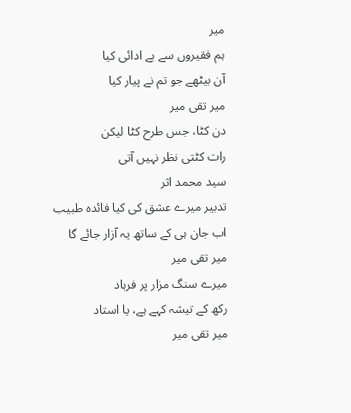میر
ہم فقیروں سے بے ادائی کیا
آن بیٹھے جو تم نے پیار کیا
میر تقی میر
دن کٹا، جس طرح کٹا لیکن
رات کٹتی نظر نہیں آتی
سید محمد اثر
تدبیر میرے عشق کی کیا فائدہ طبیب
اب جان ہی کے ساتھ یہ آزار جائے گا
میر تقی میر
میرے سنگ مزار پر فرہاد
رکھ کے تیشہ کہے ہے، یا استاد
میر تقی میر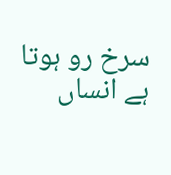سرخ رو ہوتا ہے انساں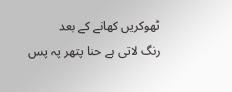ٹھوکریں کھانے کے بعد
رنگ لاتی ہے حنا پتھر پہ پس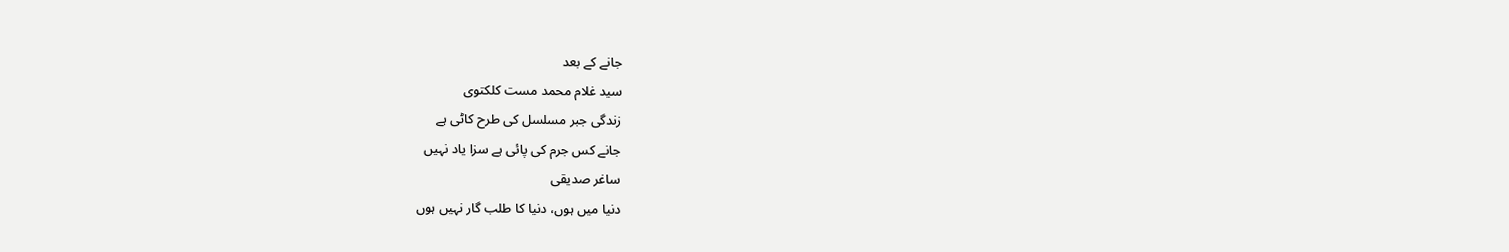جانے کے بعد
سید غلام محمد مست کلکتوی
زندگی جبر مسلسل کی طرح کاٹی ہے
جانے کس جرم کی پائی ہے سزا یاد نہیں
ساغر صدیقی
دنیا میں ہوں، دنیا کا طلب گار نہیں ہوں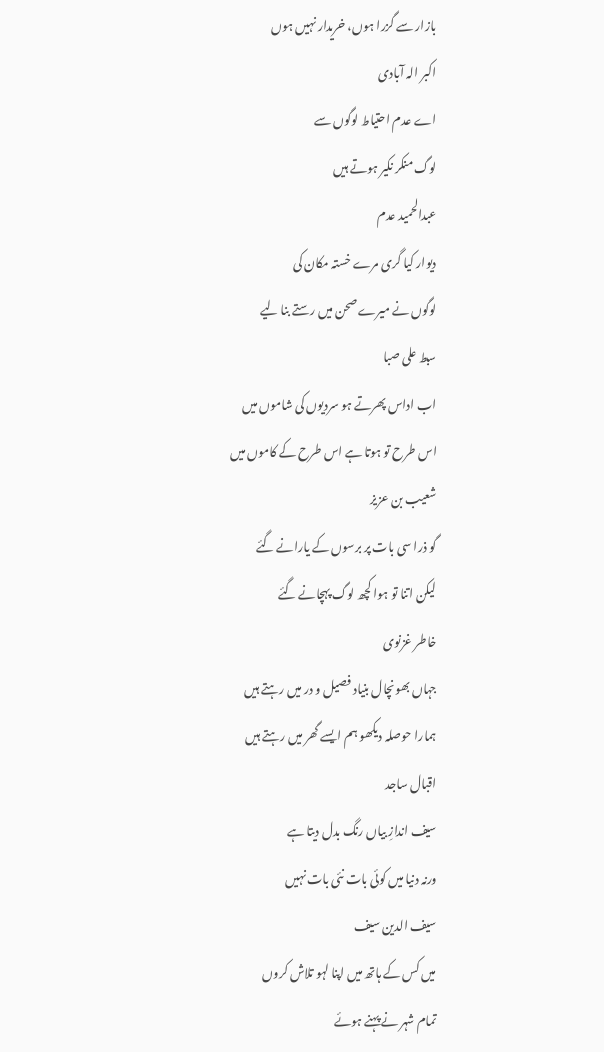بازار سے گزرا ہوں، خریدار نہیں ہوں
اکبر الہ آبادی
اے عدم احتیاط لوگوں سے
لوگ منکر نکیر ہوتے ہیں
عبدالحمید عدم
دیوار کیا گری مرے خستہ مکان کی
لوگوں نے میرے صحن میں رستے بنا لیے
سبط علی صبا
اب اداس پھرتے ہو سردیوں کی شاموں میں
اس طرح تو ہوتا ہے اس طرح کے کاموں میں
شعیب بن عزیز
گو ذرا سی بات پر برسوں کے یارانے گئے
لیکن اتنا تو ہوا کچھ لوگ پہچانے گئے
خاطر غزنوی
جہاں بھونچال بنیاد فصیل و در میں رہتے ہیں
ہمارا حوصلہ دیکھو ہم ایسے گھر میں رہتے ہیں
اقبال ساجد
سیف اندازِ بیاں رنگ بدل دیتا ہے
ورنہ دنیا میں کوئی بات نئی بات نہیں
سیف الدین سیف
میں کس کے ہاتھ میں اپنا لہو تلاش کروں
تمام شہر نے پہنے ہوئے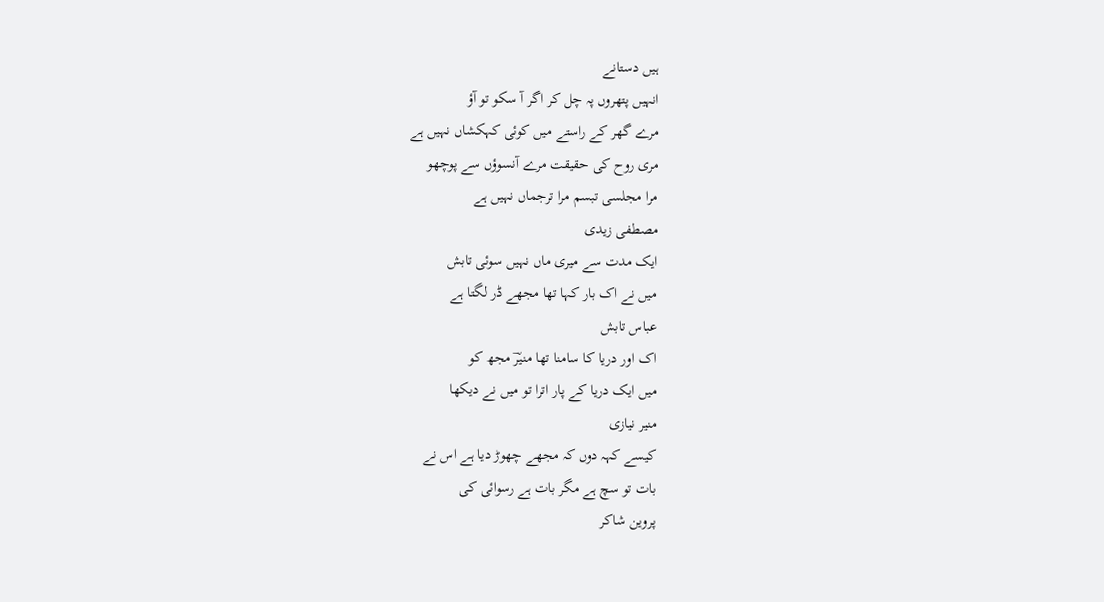ہیں دستانے
انہیں پتھروں پہ چل کر اگر آ سکو تو آؤ
مرے گھر کے راستے میں کوئی کہکشاں نہیں ہے
مری روح کی حقیقت مرے آنسوؤں سے پوچھو
مرا مجلسی تبسم مرا ترجماں نہیں ہے
مصطفی زیدی
ایک مدت سے میری ماں نہیں سوئی تابش
میں نے اک بار کہا تھا مجھے ڈر لگتا ہے
عباس تابش
اک اور دریا کا سامنا تھا منیرؔ مجھ کو
میں ایک دریا کے پار اترا تو میں نے دیکھا
منیر نیازی
کیسے کہہ دوں کہ مجھے چھوڑ دیا ہے اس نے
بات تو سچ ہے مگر بات ہے رسوائی کی
پروین شاکر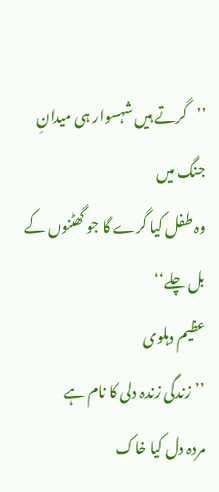’’گرتے ہیں شہسوار ہی میدانِ جنگ میں
وہ طفل کیا گرے گا جو گھٹنوں کے بل چلے‘‘
عظیم دہلوی
’’زندگی زندہ دلی کا نام ہے
مردہ دل کیا خاک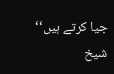جیا کرتے ہیں‘‘
شیخ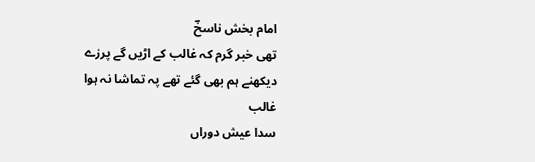امام بخش ناسخؔ
تھی خبر گرم کہ غالب کے اڑیں گے پرزے
دیکھنے ہم بھی گئے تھے پہ تماشا نہ ہوا
غالب
سدا عیش دوراں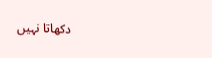دکھاتا نہیں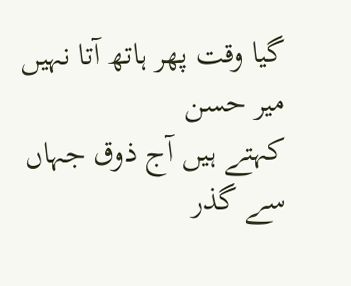گیا وقت پھر ہاتھ آتا نہیں
میر حسن
کہتے ہیں آج ذوق جہاں سے گذر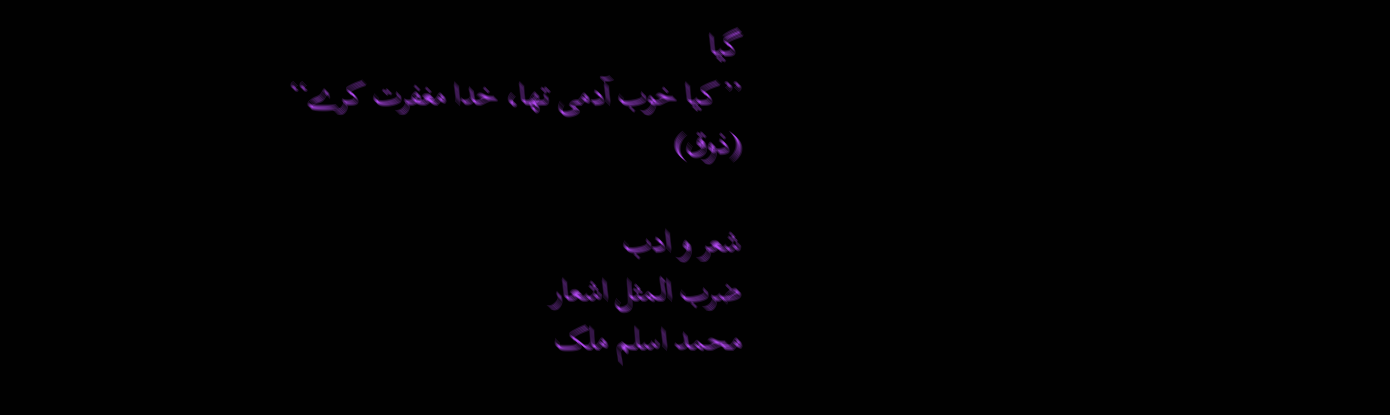گیا
’’کیا خوب آدمی تھا، خدا مغفرت کرے‘‘
(ذوق)

شعر و ادب
ضرب المثل اشعار
محمد اسلم ملک